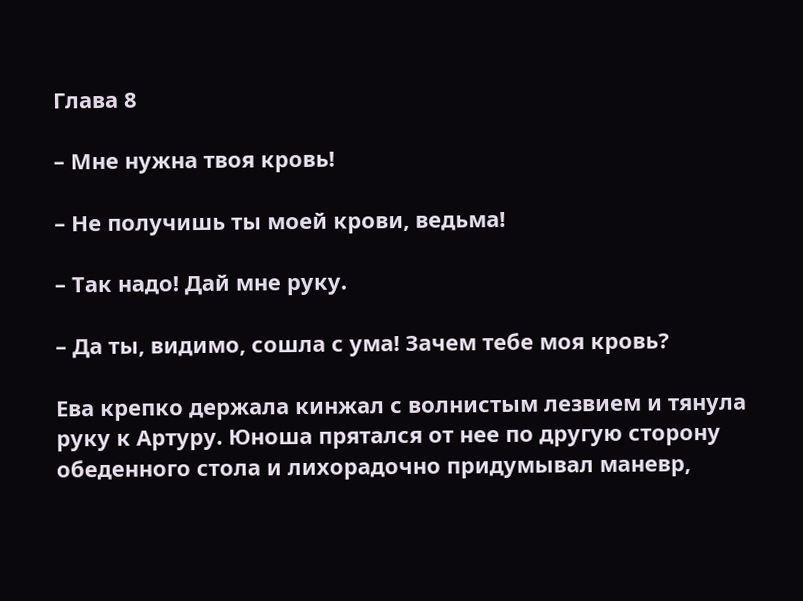Глава 8

– Мне нужна твоя кровь!

– Не получишь ты моей крови, ведьма!

– Так надо! Дай мне руку.

– Да ты, видимо, сошла с ума! Зачем тебе моя кровь?

Ева крепко держала кинжал с волнистым лезвием и тянула руку к Артуру. Юноша прятался от нее по другую сторону обеденного стола и лихорадочно придумывал маневр,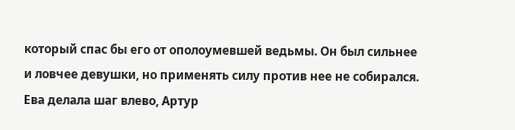который спас бы его от ополоумевшей ведьмы. Он был сильнее и ловчее девушки, но применять силу против нее не собирался. Ева делала шаг влево, Артур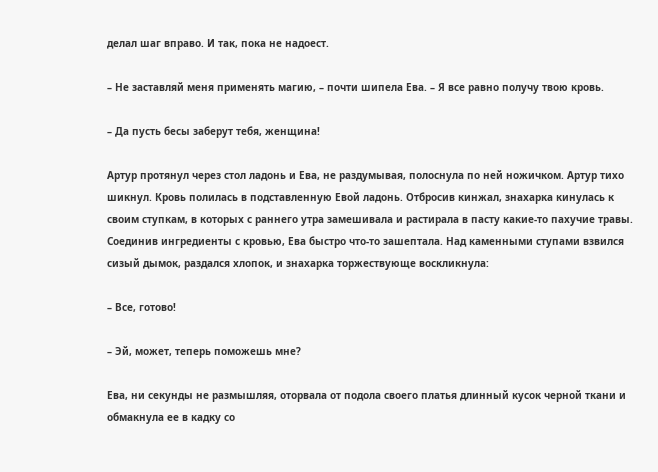делал шаг вправо. И так, пока не надоест.

– Не заставляй меня применять магию, – почти шипела Ева. – Я все равно получу твою кровь.

– Да пусть бесы заберут тебя, женщина!

Артур протянул через стол ладонь и Ева, не раздумывая, полоснула по ней ножичком. Артур тихо шикнул. Кровь полилась в подставленную Евой ладонь. Отбросив кинжал, знахарка кинулась к своим ступкам, в которых с раннего утра замешивала и растирала в пасту какие-то пахучие травы. Соединив ингредиенты с кровью, Ева быстро что-то зашептала. Над каменными ступами взвился сизый дымок, раздался хлопок, и знахарка торжествующе воскликнула:

– Все, готово!

– Эй, может, теперь поможешь мне?

Ева, ни секунды не размышляя, оторвала от подола своего платья длинный кусок черной ткани и обмакнула ее в кадку со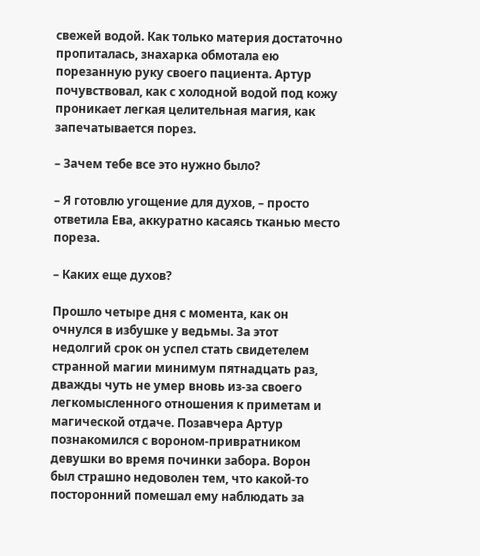свежей водой. Как только материя достаточно пропиталась, знахарка обмотала ею порезанную руку своего пациента. Артур почувствовал, как с холодной водой под кожу проникает легкая целительная магия, как запечатывается порез.

– Зачем тебе все это нужно было?

– Я готовлю угощение для духов, – просто ответила Ева, аккуратно касаясь тканью место пореза.

– Каких еще духов?

Прошло четыре дня с момента, как он очнулся в избушке у ведьмы. За этот недолгий срок он успел стать свидетелем странной магии минимум пятнадцать раз, дважды чуть не умер вновь из-за своего легкомысленного отношения к приметам и магической отдаче. Позавчера Артур познакомился с вороном-привратником девушки во время починки забора. Ворон был страшно недоволен тем, что какой-то посторонний помешал ему наблюдать за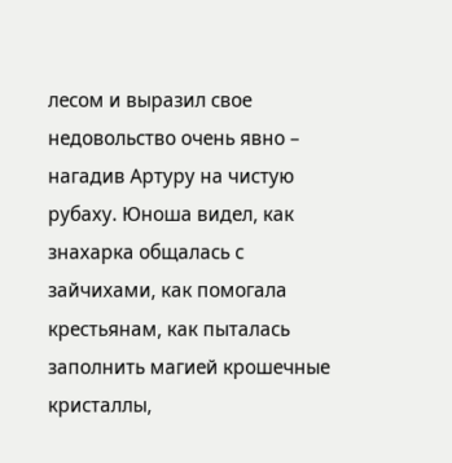лесом и выразил свое недовольство очень явно – нагадив Артуру на чистую рубаху. Юноша видел, как знахарка общалась с зайчихами, как помогала крестьянам, как пыталась заполнить магией крошечные кристаллы,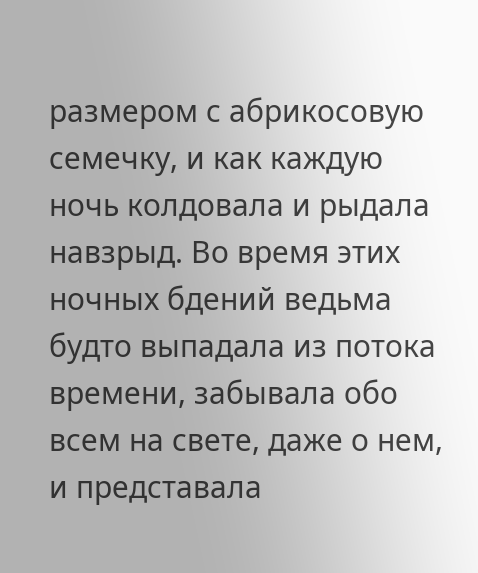размером с абрикосовую семечку, и как каждую ночь колдовала и рыдала навзрыд. Во время этих ночных бдений ведьма будто выпадала из потока времени, забывала обо всем на свете, даже о нем, и представала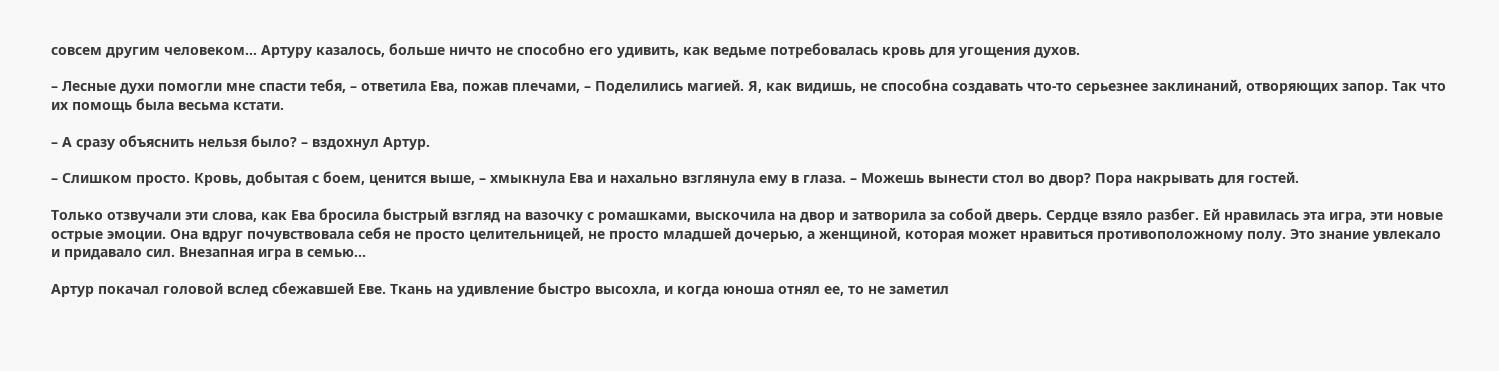совсем другим человеком… Артуру казалось, больше ничто не способно его удивить, как ведьме потребовалась кровь для угощения духов.

– Лесные духи помогли мне спасти тебя, – ответила Ева, пожав плечами, – Поделились магией. Я, как видишь, не способна создавать что-то серьезнее заклинаний, отворяющих запор. Так что их помощь была весьма кстати.

– А сразу объяснить нельзя было? – вздохнул Артур.

– Слишком просто. Кровь, добытая с боем, ценится выше, – хмыкнула Ева и нахально взглянула ему в глаза. – Можешь вынести стол во двор? Пора накрывать для гостей.

Только отзвучали эти слова, как Ева бросила быстрый взгляд на вазочку с ромашками, выскочила на двор и затворила за собой дверь. Сердце взяло разбег. Ей нравилась эта игра, эти новые острые эмоции. Она вдруг почувствовала себя не просто целительницей, не просто младшей дочерью, а женщиной, которая может нравиться противоположному полу. Это знание увлекало и придавало сил. Внезапная игра в семью...

Артур покачал головой вслед сбежавшей Еве. Ткань на удивление быстро высохла, и когда юноша отнял ее, то не заметил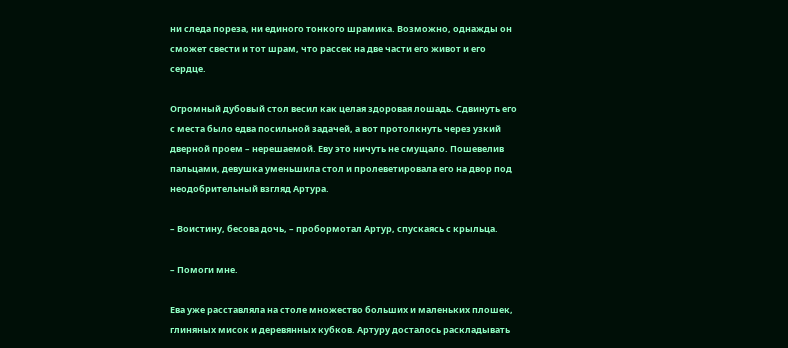ни следа пореза, ни единого тонкого шрамика. Возможно, однажды он сможет свести и тот шрам, что рассек на две части его живот и его сердце.

Огромный дубовый стол весил как целая здоровая лошадь. Сдвинуть его с места было едва посильной задачей, а вот протолкнуть через узкий дверной проем – нерешаемой. Еву это ничуть не смущало. Пошевелив пальцами, девушка уменьшила стол и пролеветировала его на двор под неодобрительный взгляд Артура.

– Воистину, бесова дочь, – пробормотал Артур, спускаясь с крыльца.

– Помоги мне.

Ева уже расставляла на столе множество больших и маленьких плошек, глиняных мисок и деревянных кубков. Артуру досталось раскладывать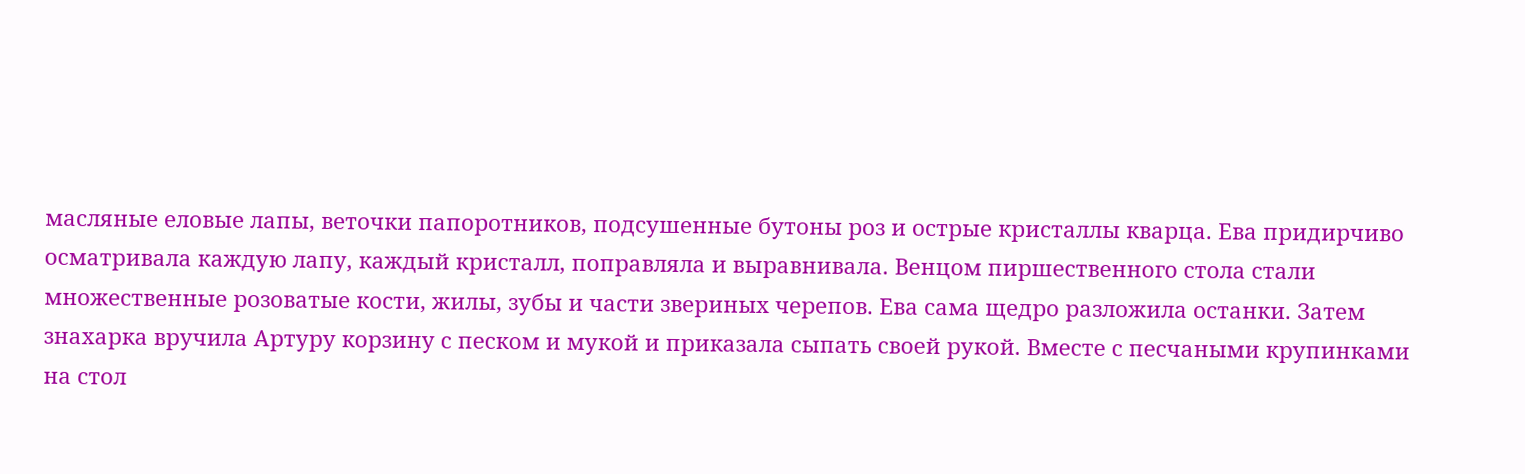масляные еловые лапы, веточки папоротников, подсушенные бутоны роз и острые кристаллы кварца. Ева придирчиво осматривала каждую лапу, каждый кристалл, поправляла и выравнивала. Венцом пиршественного стола стали множественные розоватые кости, жилы, зубы и части звериных черепов. Ева сама щедро разложила останки. Затем знахарка вручила Артуру корзину с песком и мукой и приказала сыпать своей рукой. Вместе с песчаными крупинками на стол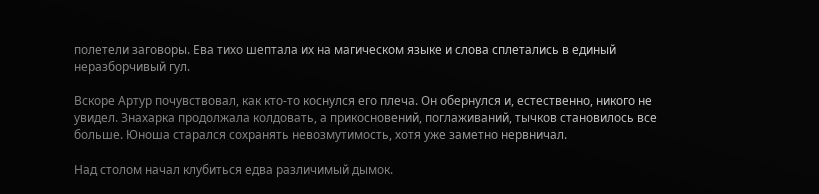полетели заговоры. Ева тихо шептала их на магическом языке и слова сплетались в единый неразборчивый гул.

Вскоре Артур почувствовал, как кто-то коснулся его плеча. Он обернулся и, естественно, никого не увидел. Знахарка продолжала колдовать, а прикосновений, поглаживаний, тычков становилось все больше. Юноша старался сохранять невозмутимость, хотя уже заметно нервничал.

Над столом начал клубиться едва различимый дымок.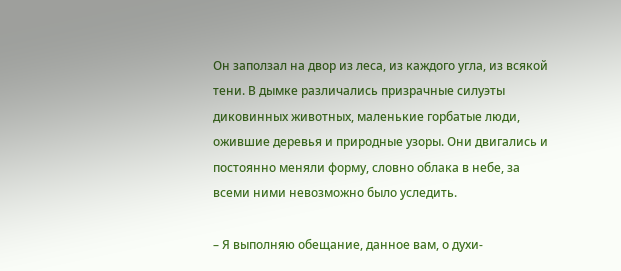Он заползал на двор из леса, из каждого угла, из всякой тени. В дымке различались призрачные силуэты диковинных животных, маленькие горбатые люди, ожившие деревья и природные узоры. Они двигались и постоянно меняли форму, словно облака в небе, за всеми ними невозможно было уследить.

– Я выполняю обещание, данное вам, о духи-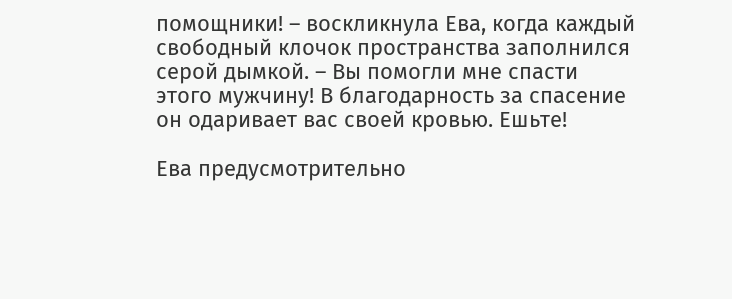помощники! – воскликнула Ева, когда каждый свободный клочок пространства заполнился серой дымкой. – Вы помогли мне спасти этого мужчину! В благодарность за спасение он одаривает вас своей кровью. Ешьте!

Ева предусмотрительно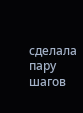сделала пару шагов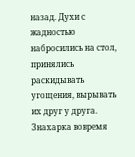назад. Духи с жадностью набросились на стол, принялись раскидывать угощения, вырывать их друг у друга. Знахарка вовремя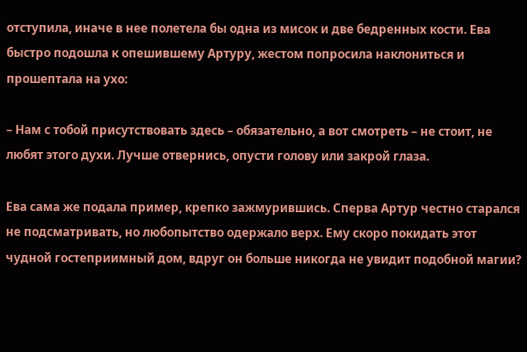отступила, иначе в нее полетела бы одна из мисок и две бедренных кости. Ева быстро подошла к опешившему Артуру, жестом попросила наклониться и прошептала на ухо:

– Нам с тобой присутствовать здесь – обязательно, а вот смотреть – не стоит, не любят этого духи. Лучше отвернись, опусти голову или закрой глаза.

Ева сама же подала пример, крепко зажмурившись. Сперва Артур честно старался не подсматривать, но любопытство одержало верх. Ему скоро покидать этот чудной гостеприимный дом, вдруг он больше никогда не увидит подобной магии?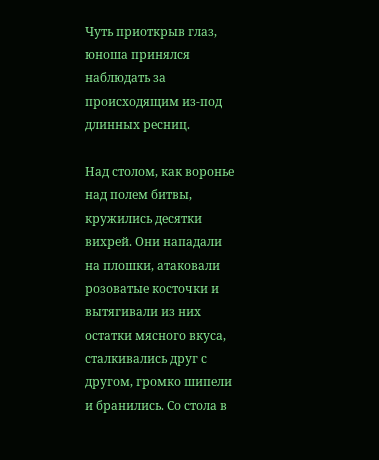Чуть приоткрыв глаз, юноша принялся наблюдать за происходящим из-под длинных ресниц.

Над столом, как воронье над полем битвы, кружились десятки вихрей. Они нападали на плошки, атаковали розоватые косточки и вытягивали из них остатки мясного вкуса, сталкивались друг с другом, громко шипели и бранились. Со стола в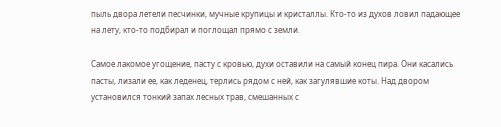пыль двора летели песчинки, мучные крупицы и кристаллы. Кто-то из духов ловил падающее на лету, кто-то подбирал и поглощал прямо с земли.

Самое лакомое угощение, пасту с кровью, духи оставили на самый конец пира. Они касались пасты, лизали ее, как леденец, терлись рядом с ней, как загулявшие коты. Над двором установился тонкий запах лесных трав, смешанных с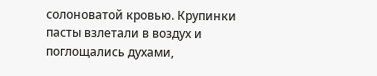солоноватой кровью. Крупинки пасты взлетали в воздух и поглощались духами,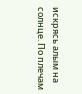искрясь алым на солнце. По плечам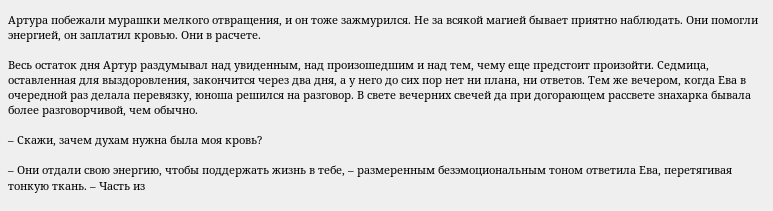Артура побежали мурашки мелкого отвращения, и он тоже зажмурился. Не за всякой магией бывает приятно наблюдать. Они помогли энергией, он заплатил кровью. Они в расчете.

Весь остаток дня Артур раздумывал над увиденным, над произошедшим и над тем, чему еще предстоит произойти. Седмица, оставленная для выздоровления, закончится через два дня, а у него до сих пор нет ни плана, ни ответов. Тем же вечером, когда Ева в очередной раз делала перевязку, юноша решился на разговор. В свете вечерних свечей да при догорающем рассвете знахарка бывала более разговорчивой, чем обычно.

– Скажи, зачем духам нужна была моя кровь?

– Они отдали свою энергию, чтобы поддержать жизнь в тебе, – размеренным безэмоциональным тоном ответила Ева, перетягивая тонкую ткань. – Часть из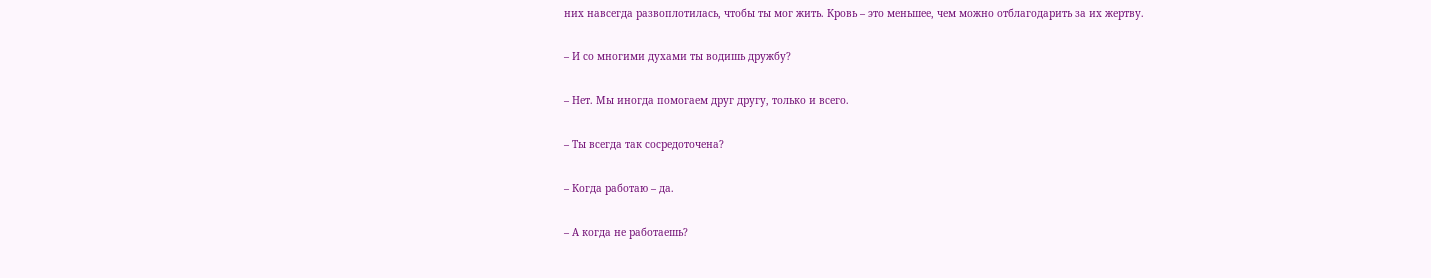них навсегда развоплотилась, чтобы ты мог жить. Кровь – это меньшее, чем можно отблагодарить за их жертву.

– И со многими духами ты водишь дружбу?

– Нет. Мы иногда помогаем друг другу, только и всего.

– Ты всегда так сосредоточена?

– Когда работаю – да.

– А когда не работаешь?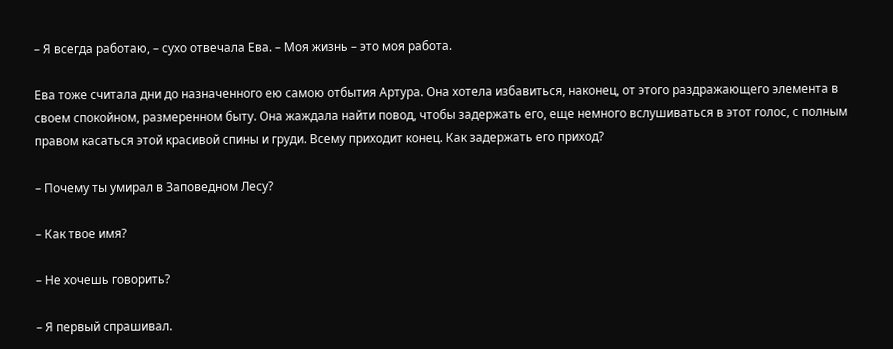– Я всегда работаю, – сухо отвечала Ева. – Моя жизнь – это моя работа.

Ева тоже считала дни до назначенного ею самою отбытия Артура. Она хотела избавиться, наконец, от этого раздражающего элемента в своем спокойном, размеренном быту. Она жаждала найти повод, чтобы задержать его, еще немного вслушиваться в этот голос, с полным правом касаться этой красивой спины и груди. Всему приходит конец. Как задержать его приход?

– Почему ты умирал в Заповедном Лесу?

– Как твое имя?

– Не хочешь говорить?

– Я первый спрашивал.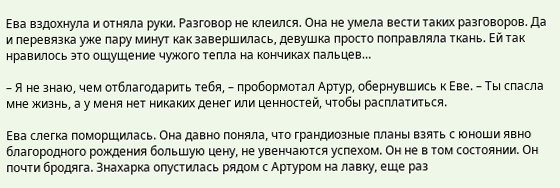Ева вздохнула и отняла руки. Разговор не клеился. Она не умела вести таких разговоров. Да и перевязка уже пару минут как завершилась, девушка просто поправляла ткань. Ей так нравилось это ощущение чужого тепла на кончиках пальцев…

– Я не знаю, чем отблагодарить тебя, – пробормотал Артур, обернувшись к Еве. – Ты спасла мне жизнь, а у меня нет никаких денег или ценностей, чтобы расплатиться.

Ева слегка поморщилась. Она давно поняла, что грандиозные планы взять с юноши явно благородного рождения большую цену, не увенчаются успехом. Он не в том состоянии. Он почти бродяга. Знахарка опустилась рядом с Артуром на лавку, еще раз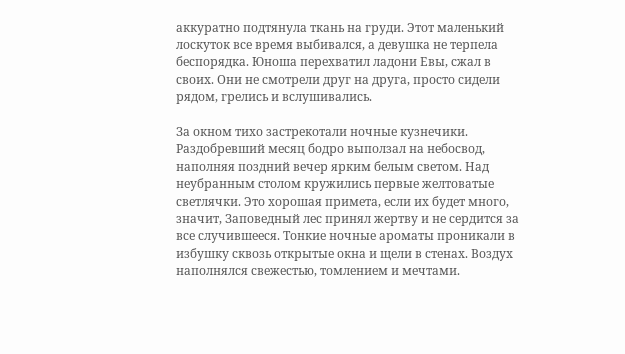аккуратно подтянула ткань на груди. Этот маленький лоскуток все время выбивался, а девушка не терпела беспорядка. Юноша перехватил ладони Евы, сжал в своих. Они не смотрели друг на друга, просто сидели рядом, грелись и вслушивались.

За окном тихо застрекотали ночные кузнечики. Раздобревший месяц бодро выползал на небосвод, наполняя поздний вечер ярким белым светом. Над неубранным столом кружились первые желтоватые светлячки. Это хорошая примета, если их будет много, значит, Заповедный лес принял жертву и не сердится за все случившееся. Тонкие ночные ароматы проникали в избушку сквозь открытые окна и щели в стенах. Воздух наполнялся свежестью, томлением и мечтами.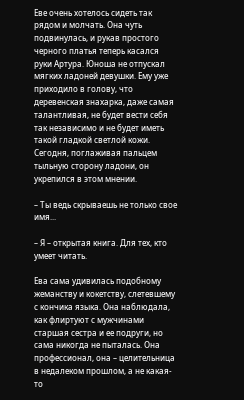Еве очень хотелось сидеть так рядом и молчать. Она чуть подвинулась, и рукав простого черного платья теперь касался руки Артура. Юноша не отпускал мягких ладоней девушки. Ему уже приходило в голову, что деревенская знахарка, даже самая талантливая, не будет вести себя так независимо и не будет иметь такой гладкой светлой кожи. Сегодня, поглаживая пальцем тыльную сторону ладони, он укрепился в этом мнении.

– Ты ведь скрываешь не только свое имя...

– Я – открытая книга. Для тех, кто умеет читать.

Ева сама удивилась подобному жеманству и кокетству, слетевшему с кончика языка. Она наблюдала, как флиртуют с мужчинами старшая сестра и ее подруги, но сама никогда не пыталась. Она профессионал, она – целительница в недалеком прошлом, а не какая-то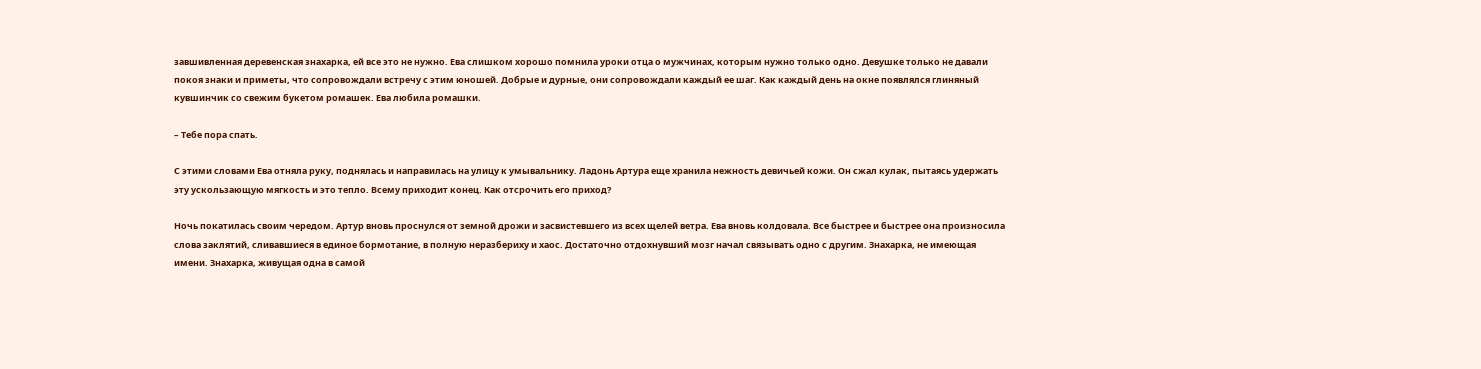завшивленная деревенская знахарка, ей все это не нужно. Ева слишком хорошо помнила уроки отца о мужчинах, которым нужно только одно. Девушке только не давали покоя знаки и приметы, что сопровождали встречу с этим юношей. Добрые и дурные, они сопровождали каждый ее шаг. Как каждый день на окне появлялся глиняный кувшинчик со свежим букетом ромашек. Ева любила ромашки.

– Тебе пора спать.

С этими словами Ева отняла руку, поднялась и направилась на улицу к умывальнику. Ладонь Артура еще хранила нежность девичьей кожи. Он сжал кулак, пытаясь удержать эту ускользающую мягкость и это тепло. Всему приходит конец. Как отсрочить его приход?

Ночь покатилась своим чередом. Артур вновь проснулся от земной дрожи и засвистевшего из всех щелей ветра. Ева вновь колдовала. Все быстрее и быстрее она произносила слова заклятий, сливавшиеся в единое бормотание, в полную неразбериху и хаос. Достаточно отдохнувший мозг начал связывать одно с другим. Знахарка, не имеющая имени. Знахарка, живущая одна в самой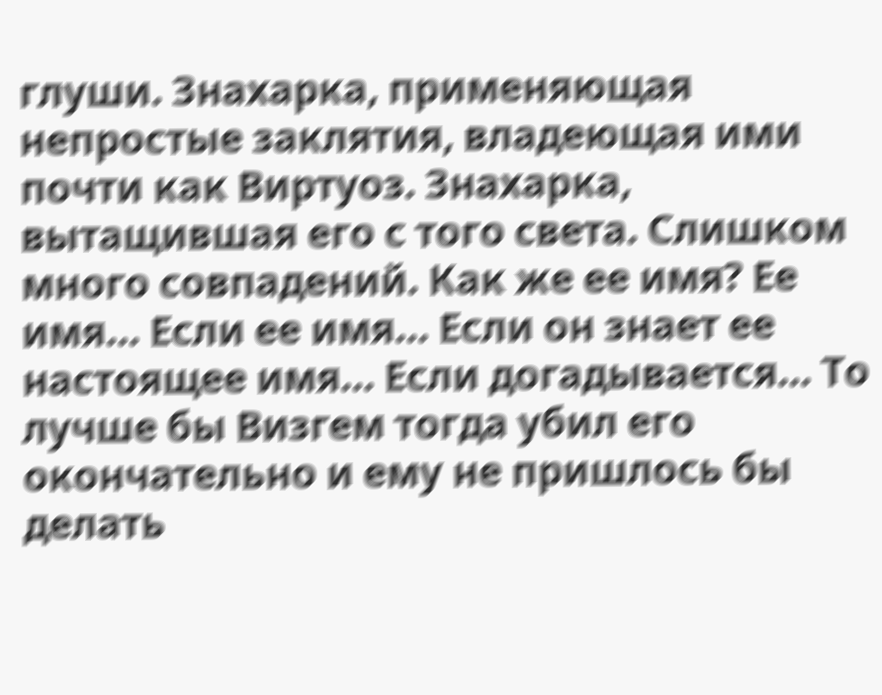глуши. Знахарка, применяющая непростые заклятия, владеющая ими почти как Виртуоз. Знахарка, вытащившая его с того света. Слишком много совпадений. Как же ее имя? Ее имя… Если ее имя… Если он знает ее настоящее имя… Если догадывается… То лучше бы Визгем тогда убил его окончательно и ему не пришлось бы делать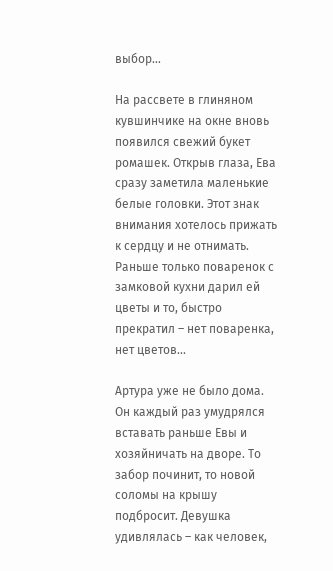выбор…

На рассвете в глиняном кувшинчике на окне вновь появился свежий букет ромашек. Открыв глаза, Ева сразу заметила маленькие белые головки. Этот знак внимания хотелось прижать к сердцу и не отнимать. Раньше только поваренок с замковой кухни дарил ей цветы и то, быстро прекратил – нет поваренка, нет цветов...

Артура уже не было дома. Он каждый раз умудрялся вставать раньше Евы и хозяйничать на дворе. То забор починит, то новой соломы на крышу подбросит. Девушка удивлялась – как человек,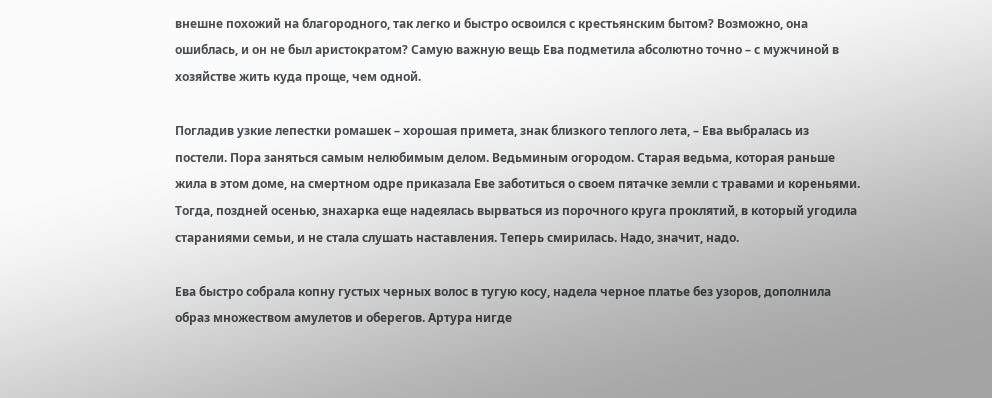внешне похожий на благородного, так легко и быстро освоился с крестьянским бытом? Возможно, она ошиблась, и он не был аристократом? Самую важную вещь Ева подметила абсолютно точно – с мужчиной в хозяйстве жить куда проще, чем одной.

Погладив узкие лепестки ромашек – хорошая примета, знак близкого теплого лета, – Ева выбралась из постели. Пора заняться самым нелюбимым делом. Ведьминым огородом. Старая ведьма, которая раньше жила в этом доме, на смертном одре приказала Еве заботиться о своем пятачке земли с травами и кореньями. Тогда, поздней осенью, знахарка еще надеялась вырваться из порочного круга проклятий, в который угодила стараниями семьи, и не стала слушать наставления. Теперь смирилась. Надо, значит, надо.

Ева быстро собрала копну густых черных волос в тугую косу, надела черное платье без узоров, дополнила образ множеством амулетов и оберегов. Артура нигде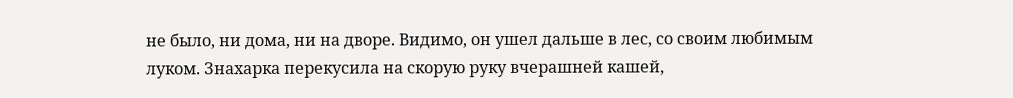не было, ни дома, ни на дворе. Видимо, он ушел дальше в лес, со своим любимым луком. Знахарка перекусила на скорую руку вчерашней кашей,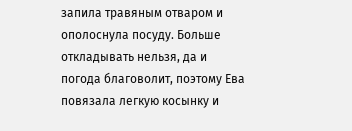запила травяным отваром и ополоснула посуду. Больше откладывать нельзя, да и погода благоволит, поэтому Ева повязала легкую косынку и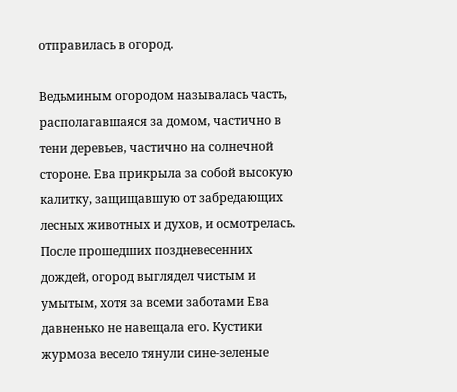отправилась в огород.

Ведьминым огородом называлась часть, располагавшаяся за домом, частично в тени деревьев, частично на солнечной стороне. Ева прикрыла за собой высокую калитку, защищавшую от забредающих лесных животных и духов, и осмотрелась. После прошедших поздневесенних дождей, огород выглядел чистым и умытым, хотя за всеми заботами Ева давненько не навещала его. Кустики журмоза весело тянули сине-зеленые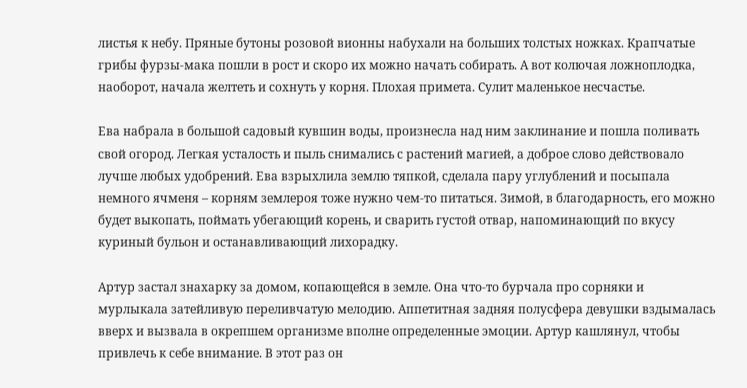листья к небу. Пряные бутоны розовой вионны набухали на больших толстых ножках. Крапчатые грибы фурзы-мака пошли в рост и скоро их можно начать собирать. А вот колючая ложноплодка, наоборот, начала желтеть и сохнуть у корня. Плохая примета. Сулит маленькое несчастье.

Ева набрала в большой садовый кувшин воды, произнесла над ним заклинание и пошла поливать свой огород. Легкая усталость и пыль снимались с растений магией, а доброе слово действовало лучше любых удобрений. Ева взрыхлила землю тяпкой, сделала пару углублений и посыпала немного ячменя – корням землероя тоже нужно чем-то питаться. Зимой, в благодарность, его можно будет выкопать, поймать убегающий корень, и сварить густой отвар, напоминающий по вкусу куриный бульон и останавливающий лихорадку.

Артур застал знахарку за домом, копающейся в земле. Она что-то бурчала про сорняки и мурлыкала затейливую переливчатую мелодию. Аппетитная задняя полусфера девушки вздымалась вверх и вызвала в окрепшем организме вполне определенные эмоции. Артур кашлянул, чтобы привлечь к себе внимание. В этот раз он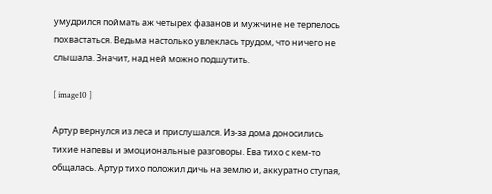умудрился поймать аж четырех фазанов и мужчине не терпелось похвастаться. Ведьма настолько увлеклась трудом, что ничего не слышала. Значит, над ней можно подшутить.

[ image10 ]

Артур вернулся из леса и прислушался. Из-за дома доносились тихие напевы и эмоциональные разговоры. Ева тихо с кем-то общалась. Артур тихо положил дичь на землю и, аккуратно ступая,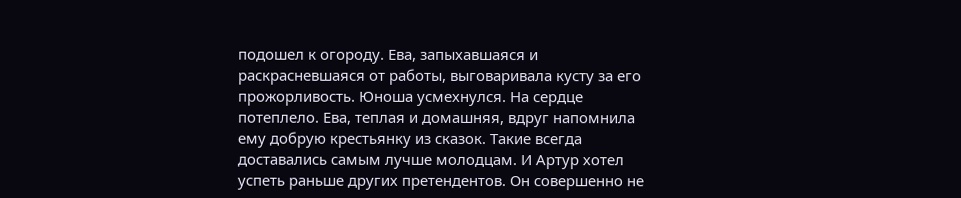подошел к огороду. Ева, запыхавшаяся и раскрасневшаяся от работы, выговаривала кусту за его прожорливость. Юноша усмехнулся. На сердце потеплело. Ева, теплая и домашняя, вдруг напомнила ему добрую крестьянку из сказок. Такие всегда доставались самым лучше молодцам. И Артур хотел успеть раньше других претендентов. Он совершенно не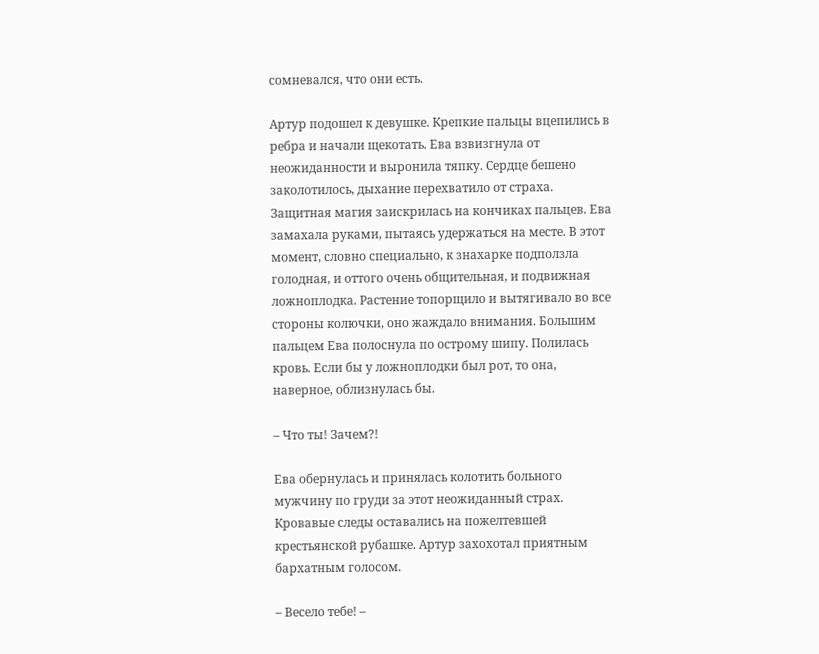сомневался, что они есть.

Артур подошел к девушке. Крепкие пальцы вцепились в ребра и начали щекотать. Ева взвизгнула от неожиданности и выронила тяпку. Сердце бешено заколотилось, дыхание перехватило от страха. Защитная магия заискрилась на кончиках пальцев. Ева замахала руками, пытаясь удержаться на месте. В этот момент, словно специально, к знахарке подползла голодная, и оттого очень общительная, и подвижная ложноплодка. Растение топорщило и вытягивало во все стороны колючки, оно жаждало внимания. Большим пальцем Ева полоснула по острому шипу. Полилась кровь. Если бы у ложноплодки был рот, то она, наверное, облизнулась бы.

– Что ты! Зачем?!

Ева обернулась и принялась колотить больного мужчину по груди за этот неожиданный страх. Кровавые следы оставались на пожелтевшей крестьянской рубашке. Артур захохотал приятным бархатным голосом.

– Весело тебе! –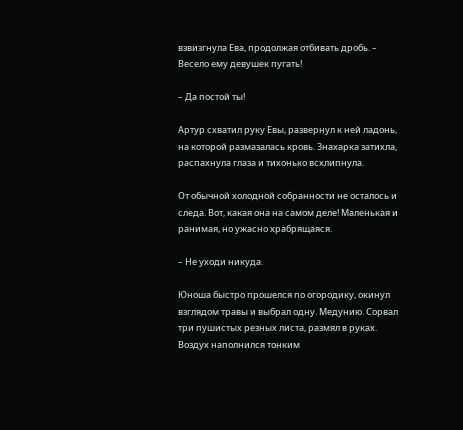взвизгнула Ева, продолжая отбивать дробь. – Весело ему девушек пугать!

– Да постой ты!

Артур схватил руку Евы, развернул к ней ладонь, на которой размазалась кровь. Знахарка затихла, распахнула глаза и тихонько всхлипнула.

От обычной холодной собранности не осталось и следа. Вот, какая она на самом деле! Маленькая и ранимая, но ужасно храбрящаяся.

– Не уходи никуда.

Юноша быстро прошелся по огородику, окинул взглядом травы и выбрал одну. Медунию. Сорвал три пушистых резных листа, размял в руках. Воздух наполнился тонким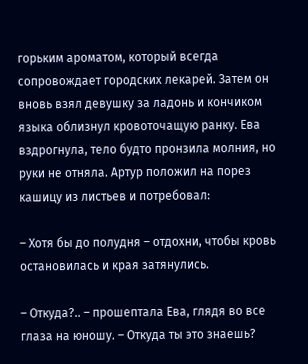горьким ароматом, который всегда сопровождает городских лекарей. Затем он вновь взял девушку за ладонь и кончиком языка облизнул кровоточащую ранку. Ева вздрогнула, тело будто пронзила молния, но руки не отняла. Артур положил на порез кашицу из листьев и потребовал:

– Хотя бы до полудня – отдохни, чтобы кровь остановилась и края затянулись.

– Откуда?.. – прошептала Ева, глядя во все глаза на юношу. – Откуда ты это знаешь?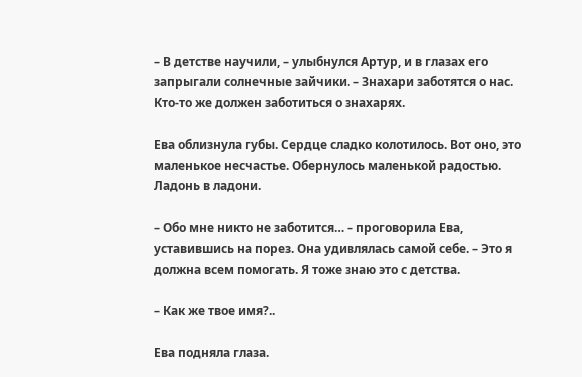– В детстве научили, – улыбнулся Артур, и в глазах его запрыгали солнечные зайчики. – Знахари заботятся о нас. Кто-то же должен заботиться о знахарях.

Ева облизнула губы. Сердце сладко колотилось. Вот оно, это маленькое несчастье. Обернулось маленькой радостью. Ладонь в ладони.

– Обо мне никто не заботится… – проговорила Ева, уставившись на порез. Она удивлялась самой себе. – Это я должна всем помогать. Я тоже знаю это с детства.

– Как же твое имя?..

Ева подняла глаза.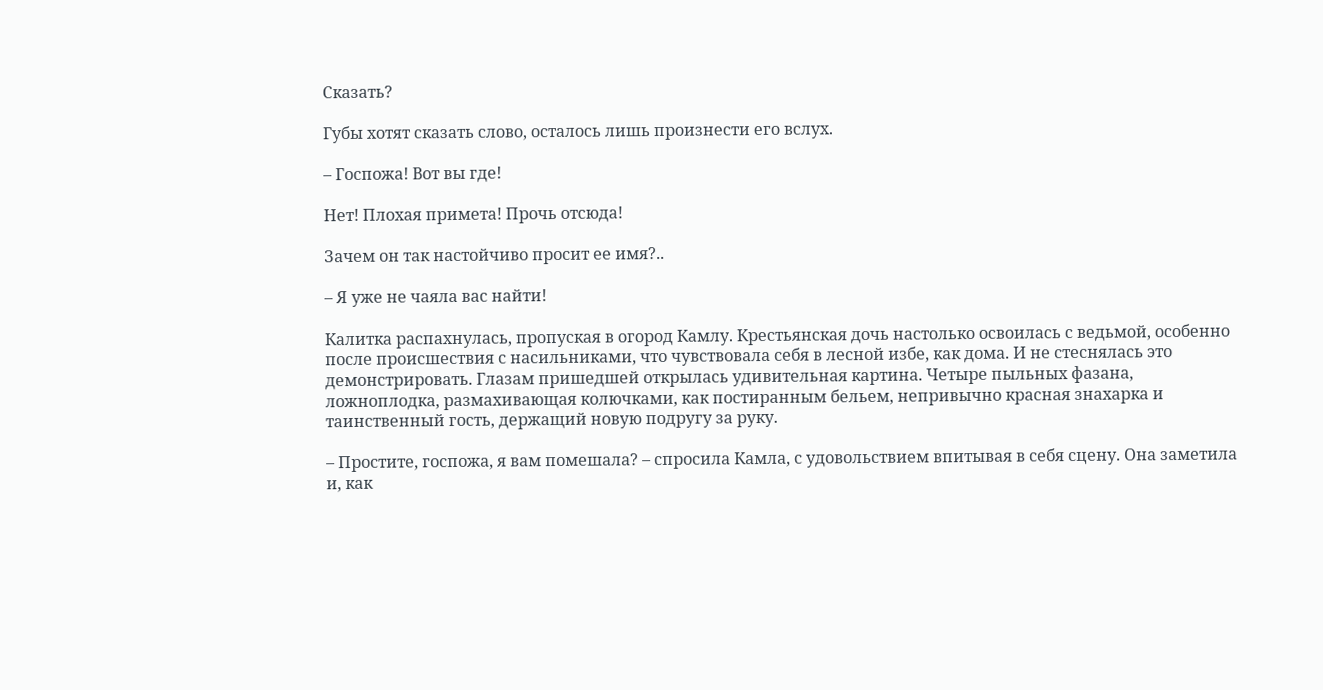Сказать?

Губы хотят сказать слово, осталось лишь произнести его вслух.

– Госпожа! Вот вы где!

Нет! Плохая примета! Прочь отсюда!

Зачем он так настойчиво просит ее имя?..

– Я уже не чаяла вас найти!

Калитка распахнулась, пропуская в огород Камлу. Крестьянская дочь настолько освоилась с ведьмой, особенно после происшествия с насильниками, что чувствовала себя в лесной избе, как дома. И не стеснялась это демонстрировать. Глазам пришедшей открылась удивительная картина. Четыре пыльных фазана, ложноплодка, размахивающая колючками, как постиранным бельем, непривычно красная знахарка и таинственный гость, держащий новую подругу за руку.

– Простите, госпожа, я вам помешала? – спросила Камла, с удовольствием впитывая в себя сцену. Она заметила и, как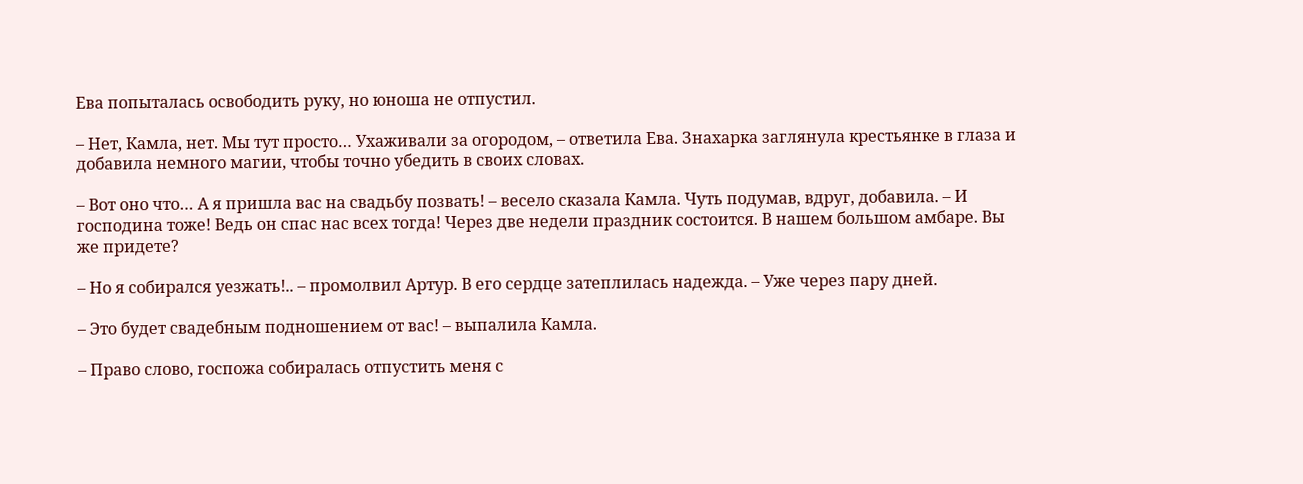Ева попыталась освободить руку, но юноша не отпустил.

– Нет, Камла, нет. Мы тут просто… Ухаживали за огородом, – ответила Ева. Знахарка заглянула крестьянке в глаза и добавила немного магии, чтобы точно убедить в своих словах.

– Вот оно что… А я пришла вас на свадьбу позвать! – весело сказала Камла. Чуть подумав, вдруг, добавила. – И господина тоже! Ведь он спас нас всех тогда! Через две недели праздник состоится. В нашем большом амбаре. Вы же придете?

– Но я собирался уезжать!.. – промолвил Артур. В его сердце затеплилась надежда. – Уже через пару дней.

– Это будет свадебным подношением от вас! – выпалила Камла.

– Право слово, госпожа собиралась отпустить меня с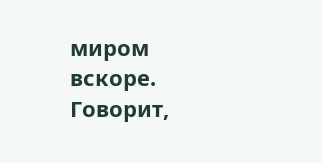миром вскоре. Говорит,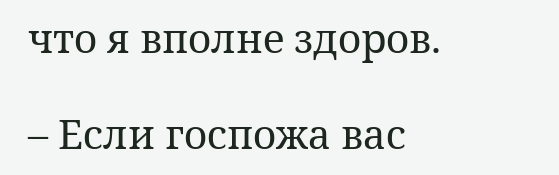что я вполне здоров.

– Если госпожа вас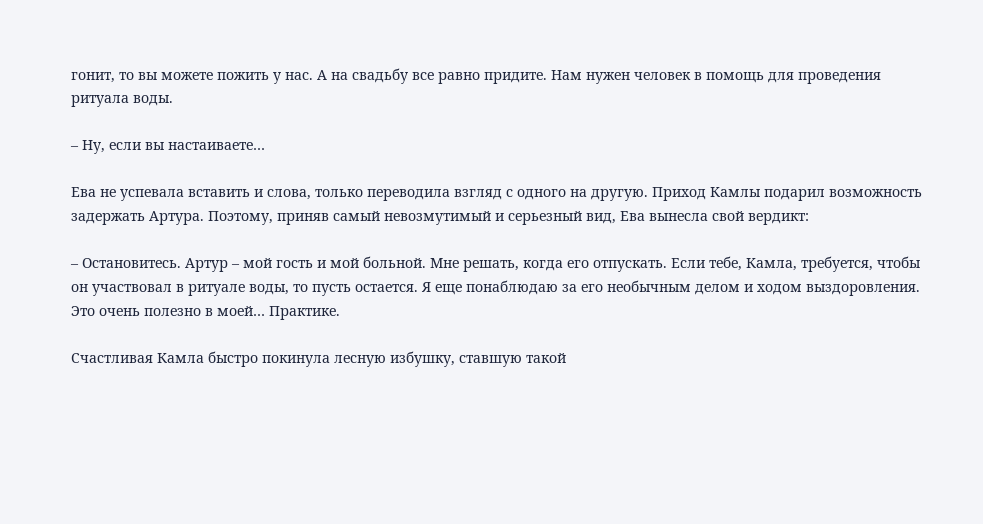гонит, то вы можете пожить у нас. А на свадьбу все равно придите. Нам нужен человек в помощь для проведения ритуала воды.

– Ну, если вы настаиваете…

Ева не успевала вставить и слова, только переводила взгляд с одного на другую. Приход Камлы подарил возможность задержать Артура. Поэтому, приняв самый невозмутимый и серьезный вид, Ева вынесла свой вердикт:

– Остановитесь. Артур – мой гость и мой больной. Мне решать, когда его отпускать. Если тебе, Камла, требуется, чтобы он участвовал в ритуале воды, то пусть остается. Я еще понаблюдаю за его необычным делом и ходом выздоровления. Это очень полезно в моей… Практике.

Счастливая Камла быстро покинула лесную избушку, ставшую такой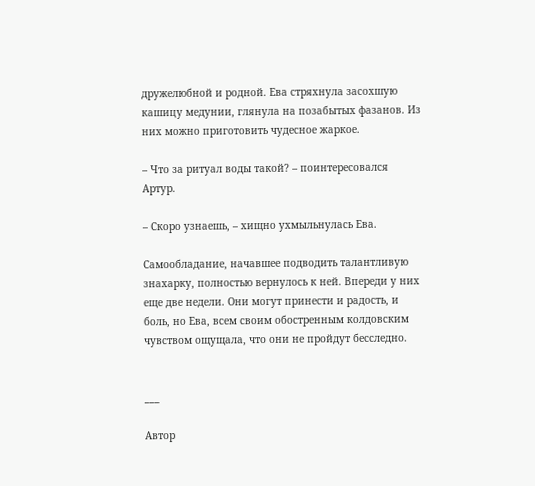дружелюбной и родной. Ева стряхнула засохшую кашицу медунии, глянула на позабытых фазанов. Из них можно приготовить чудесное жаркое.

– Что за ритуал воды такой? – поинтересовался Артур.

– Скоро узнаешь, – хищно ухмыльнулась Ева.

Самообладание, начавшее подводить талантливую знахарку, полностью вернулось к ней. Впереди у них еще две недели. Они могут принести и радость, и боль, но Ева, всем своим обостренным колдовским чувством ощущала, что они не пройдут бесследно.


___

Автор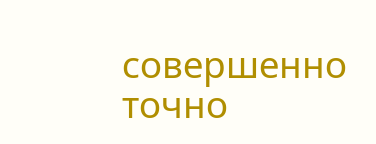совершенно точно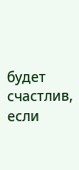будет счастлив, если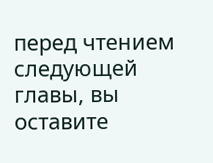перед чтением следующей главы, вы оставите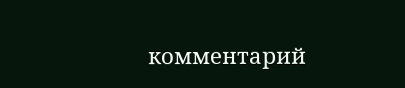комментарий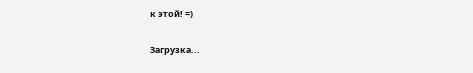к этой! =)

Загрузка...